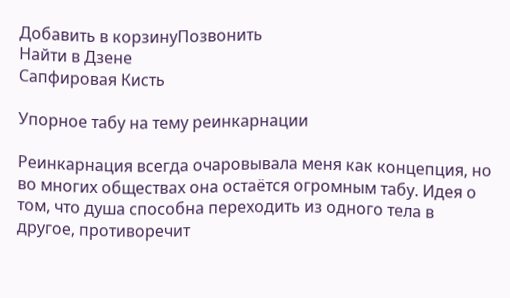Добавить в корзинуПозвонить
Найти в Дзене
Сапфировая Кисть

Упорное табу на тему реинкарнации

Реинкарнация всегда очаровывала меня как концепция, но во многих обществах она остаётся огромным табу. Идея о том, что душа способна переходить из одного тела в другое, противоречит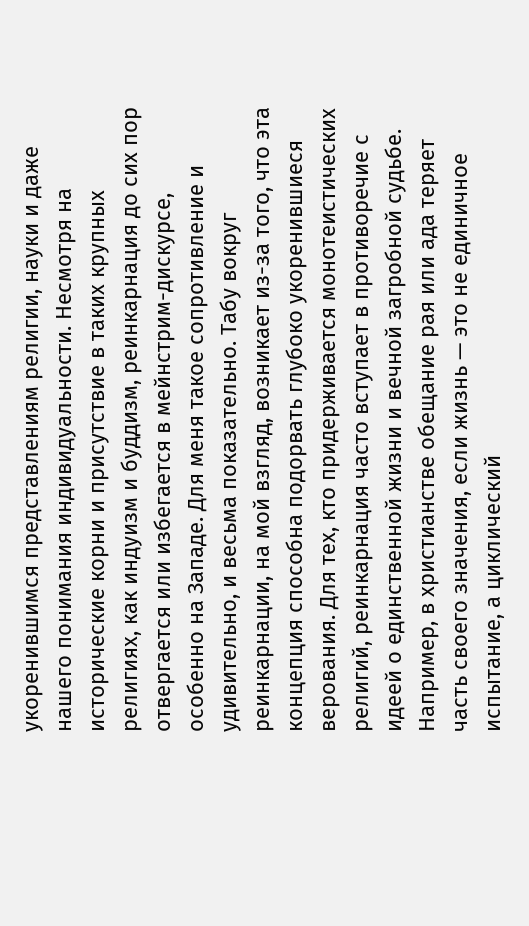укоренившимся представлениям религии, науки и даже нашего понимания индивидуальности. Несмотря на исторические корни и присутствие в таких крупных религиях, как индуизм и буддизм, реинкарнация до сих пор отвергается или избегается в мейнстрим-дискурсе, особенно на Западе. Для меня такое сопротивление и удивительно, и весьма показательно. Табу вокруг реинкарнации, на мой взгляд, возникает из-за того, что эта концепция способна подорвать глубоко укоренившиеся верования. Для тех, кто придерживается монотеистических религий, реинкарнация часто вступает в противоречие с идеей о единственной жизни и вечной загробной судьбе. Например, в христианстве обещание рая или ада теряет часть своего значения, если жизнь — это не единичное испытание, а циклический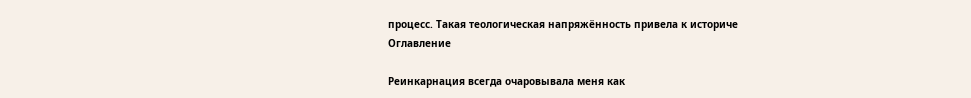процесс. Такая теологическая напряжённость привела к историче
Оглавление

Реинкарнация всегда очаровывала меня как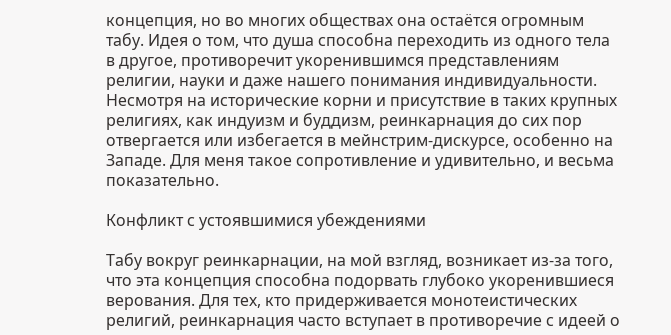концепция, но во многих обществах она остаётся огромным табу. Идея о том, что душа способна переходить из одного тела в другое, противоречит укоренившимся представлениям религии, науки и даже нашего понимания индивидуальности. Несмотря на исторические корни и присутствие в таких крупных религиях, как индуизм и буддизм, реинкарнация до сих пор отвергается или избегается в мейнстрим-дискурсе, особенно на Западе. Для меня такое сопротивление и удивительно, и весьма показательно.

Конфликт с устоявшимися убеждениями

Табу вокруг реинкарнации, на мой взгляд, возникает из-за того, что эта концепция способна подорвать глубоко укоренившиеся верования. Для тех, кто придерживается монотеистических религий, реинкарнация часто вступает в противоречие с идеей о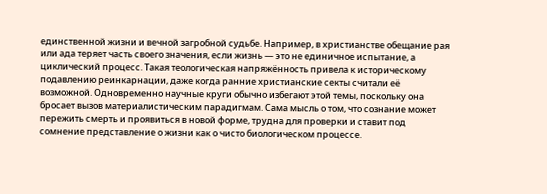единственной жизни и вечной загробной судьбе. Например, в христианстве обещание рая или ада теряет часть своего значения, если жизнь — это не единичное испытание, а циклический процесс. Такая теологическая напряжённость привела к историческому подавлению реинкарнации, даже когда ранние христианские секты считали её возможной. Одновременно научные круги обычно избегают этой темы, поскольку она бросает вызов материалистическим парадигмам. Сама мысль о том, что сознание может пережить смерть и проявиться в новой форме, трудна для проверки и ставит под сомнение представление о жизни как о чисто биологическом процессе.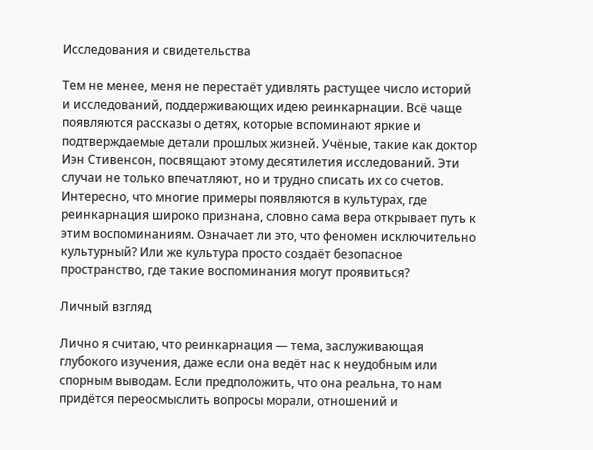Исследования и свидетельства

Тем не менее, меня не перестаёт удивлять растущее число историй и исследований, поддерживающих идею реинкарнации. Всё чаще появляются рассказы о детях, которые вспоминают яркие и подтверждаемые детали прошлых жизней. Учёные, такие как доктор Иэн Стивенсон, посвящают этому десятилетия исследований. Эти случаи не только впечатляют, но и трудно списать их со счетов. Интересно, что многие примеры появляются в культурах, где реинкарнация широко признана, словно сама вера открывает путь к этим воспоминаниям. Означает ли это, что феномен исключительно культурный? Или же культура просто создаёт безопасное пространство, где такие воспоминания могут проявиться?

Личный взгляд

Лично я считаю, что реинкарнация — тема, заслуживающая глубокого изучения, даже если она ведёт нас к неудобным или спорным выводам. Если предположить, что она реальна, то нам придётся переосмыслить вопросы морали, отношений и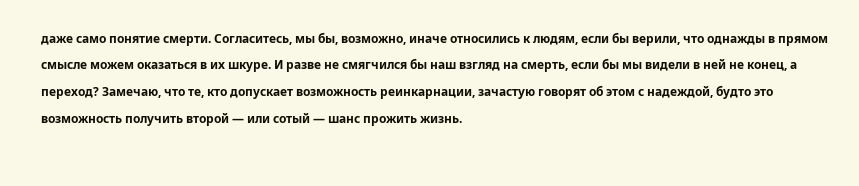даже само понятие смерти. Согласитесь, мы бы, возможно, иначе относились к людям, если бы верили, что однажды в прямом смысле можем оказаться в их шкуре. И разве не смягчился бы наш взгляд на смерть, если бы мы видели в ней не конец, а переход? Замечаю, что те, кто допускает возможность реинкарнации, зачастую говорят об этом с надеждой, будто это возможность получить второй — или сотый — шанс прожить жизнь.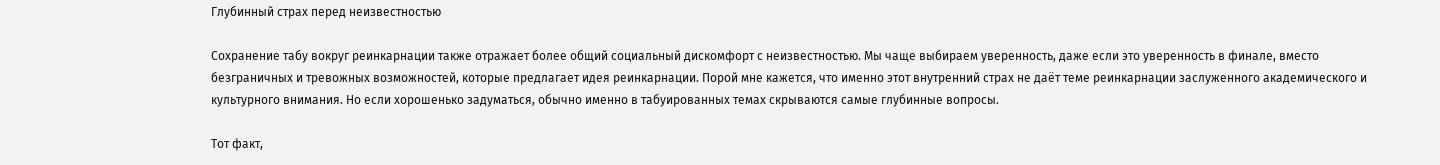Глубинный страх перед неизвестностью

Сохранение табу вокруг реинкарнации также отражает более общий социальный дискомфорт с неизвестностью. Мы чаще выбираем уверенность, даже если это уверенность в финале, вместо безграничных и тревожных возможностей, которые предлагает идея реинкарнации. Порой мне кажется, что именно этот внутренний страх не даёт теме реинкарнации заслуженного академического и культурного внимания. Но если хорошенько задуматься, обычно именно в табуированных темах скрываются самые глубинные вопросы.

Тот факт,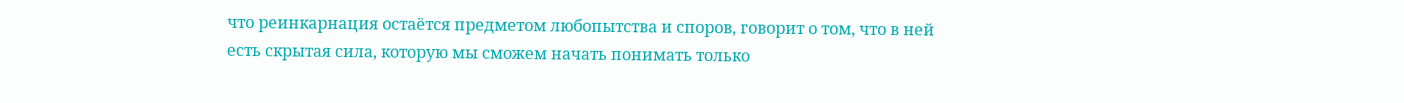что реинкарнация остаётся предметом любопытства и споров, говорит о том, что в ней есть скрытая сила, которую мы сможем начать понимать только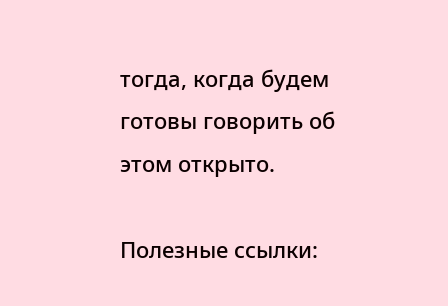тогда, когда будем готовы говорить об этом открыто.

Полезные ссылки: